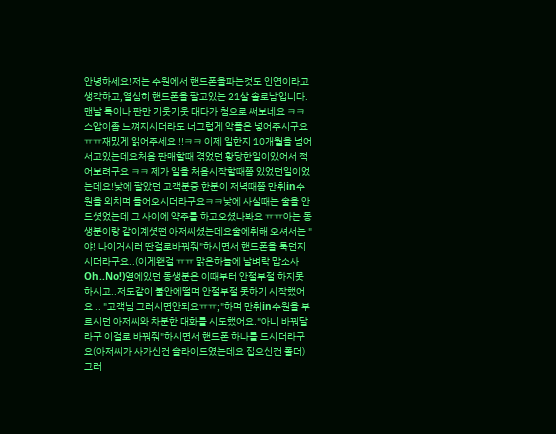안녕하세요!저는 수원에서 핸드폰을파는것도 인연이라고 생각하고,열심히 핸드폰을 팔고있는 21살 솔로남입니다.맨날 톡이나 판만 기웃기웃 대다가 첨으로 써보네요 ㅋㅋ 스압이좀 느껴지시더라도 너그럽게 악플은 넣어주시구요ㅠㅠ재밌게 읽어주세요 !!ㅋㅋ 이제 일한지 10개월을 넘어서고있는데요처음 판매할때 겪었던 황당한일이있어서 적어보려구요 ㅋㅋ 제가 일을 처음시작할때쯤 있었던일이었는데요!낮에 팔았던 고객분중 한분이 저녁때쯤 만취in수원을 외치며 들어오시더라구요ㅋㅋ낮에 사실때는 술을 안드셧었는데 그 사이에 약주를 하고오셨나봐요 ㅠㅠ아는 동생분이랑 같이계셧떤 아저씨셨는데요술에취해 오셔서는 "야! 나이거시러 딴걸로바꿔줘"하시면서 핸드폰을 툭던지시더라구요..(이게왠걸 ㅠㅠ 맑은하늘에 날벼락 맙소사 Oh..No!)옆에있던 동생분은 이때부터 안절부절 하지못하시고..저도같이 불안에떨며 안절부절 못하기 시작했어요 .. "고객님 그러시면안되요ㅠㅠ;"하며 만취in수원을 부르시던 아저씨와 차분한 대화를 시도했어요."아니 바꿔달라구 이걸로 바꿔줘"하시면서 핸드폰 하나를 드시더라구요(아저씨가 사가신건 슬라이드였는데요 집으신건 폴더)그러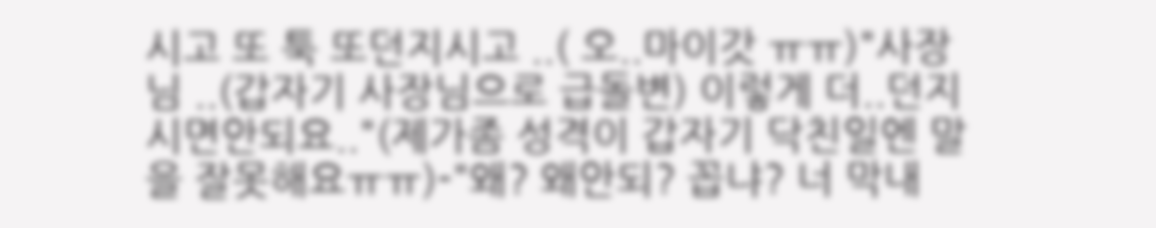시고 또 툭 또던지시고 ..( 오..마이갓 ㅠㅠ)"사장님 ..(갑자기 사장님으로 급돌변) 이렇게 더..던지시면안되요.."(제가좀 성격이 갑자기 닥친일엔 말을 잘못해요ㅠㅠ)-"왜? 왜안되? 꼽냐? 너 막내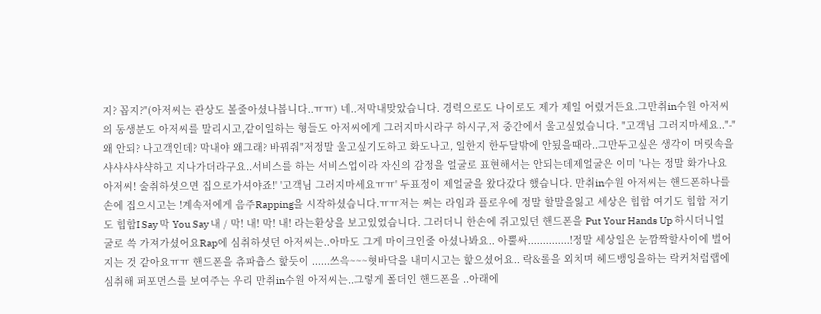지? 꼽지?"(아저씨는 관상도 볼줄아셨나봅니다..ㅠㅠ) 네..저막내맞았습니다. 경력으로도 나이로도 제가 제일 어렸거든요.그만취in수원 아저씨의 동생분도 아저씨를 말리시고,같이일하는 형들도 아저씨에게 그러지마시라구 하시구,저 중간에서 울고싶었습니다. "고객님 그러지마세요.."-"왜 안되? 나고객인데? 막내야 왜그래? 바꿔줘"저정말 울고싶기도하고 화도나고, 일한지 한두달밖에 안됬을때라..그만두고싶은 생각이 머릿속을 샤샤샤샤샥하고 지나가더라구요..서비스를 하는 서비스업이라 자신의 감정을 얼굴로 표현해서는 안되는데제얼굴은 이미 '나는 정말 화가나요 아저씨! 술취하셧으면 집으로가셔야죠!' '고객님 그러지마세요ㅠㅠ' 두표정이 제얼굴을 왔다갔다 했습니다. 만취in수원 아저씨는 핸드폰하나를 손에 집으시고는 !계속저에게 음주Rapping을 시작하셨습니다.ㅠㅠ저는 쩌는 라임과 플로우에 정말 할말을잃고 세상은 힙합 여기도 힙합 저기도 힙합I Say 막 You Say 내 / 막! 내! 막! 내! 라는환상을 보고있었습니다. 그러더니 한손에 쥐고있던 핸드폰을 Put Your Hands Up 하시더니얼굴로 쓱 가져가셨어요Rap에 심취하셧던 아저씨는..아마도 그게 마이크인줄 아셨나봐요.. 아뿔싸..............!정말 세상일은 눈깜짝할사이에 벌어지는 것 같아요ㅠㅠ 핸드폰을 츄파츕스 핥듯이 ......쓰윽~~~혓바닥을 내미시고는 핥으셨어요.. 락&롤을 외치며 헤드뱅잉을하는 락커처럼랩에 심취해 퍼포먼스를 보여주는 우리 만취in수원 아저씨는..그렇게 폴더인 핸드폰을 ..아래에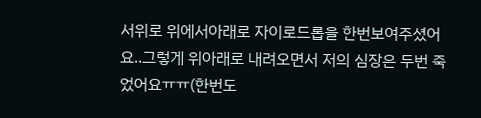서위로 위에서아래로 자이로드롭을 한번보여주셨어요..그렇게 위아래로 내려오면서 저의 심장은 두번 죽었어요ㅠㅠ(한번도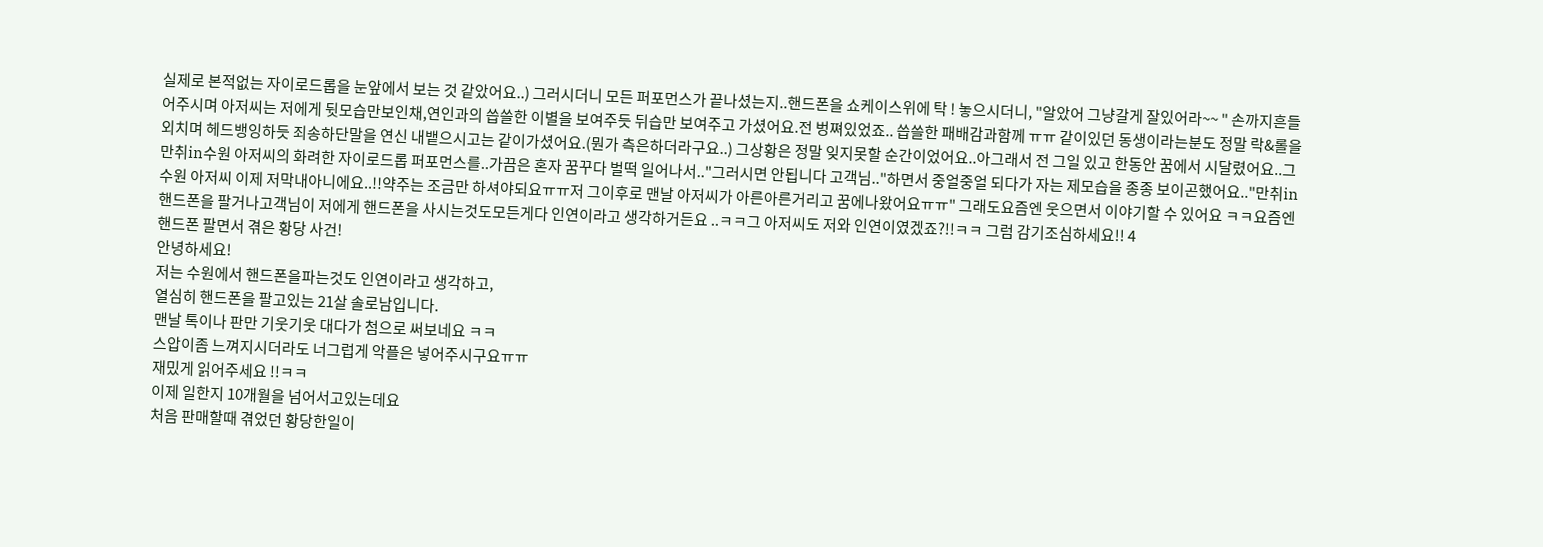실제로 본적없는 자이로드롭을 눈앞에서 보는 것 같았어요..) 그러시더니 모든 퍼포먼스가 끝나셨는지..핸드폰을 쇼케이스위에 탁 ! 놓으시더니, "알았어 그냥갈게 잘있어라~~ " 손까지흔들어주시며 아저씨는 저에게 뒷모습만보인채,연인과의 씁쓸한 이별을 보여주듯 뒤습만 보여주고 가셨어요.전 벙쪄있었죠.. 씁쓸한 패배감과함께 ㅠㅠ 같이있던 동생이라는분도 정말 락&롤을 외치며 헤드뱅잉하듯 죄송하단말을 연신 내뱉으시고는 같이가셨어요.(뭔가 측은하더라구요..) 그상황은 정말 잊지못할 순간이었어요..아그래서 전 그일 있고 한동안 꿈에서 시달렸어요..그 만취in수원 아저씨의 화려한 자이로드롭 퍼포먼스를..가끔은 혼자 꿈꾸다 벌떡 일어나서.."그러시면 안됩니다 고객님.."하면서 중얼중얼 되다가 자는 제모습을 종종 보이곤했어요.."만취in수원 아저씨 이제 저막내아니에요..!!약주는 조금만 하셔야되요ㅠㅠ저 그이후로 맨날 아저씨가 아른아른거리고 꿈에나왔어요ㅠㅠ" 그래도요즘엔 웃으면서 이야기할 수 있어요 ㅋㅋ요즘엔 핸드폰을 팔거나고객님이 저에게 핸드폰을 사시는것도모든게다 인연이라고 생각하거든요 ..ㅋㅋ그 아저씨도 저와 인연이였겠죠?!!ㅋㅋ 그럼 감기조심하세요!! 4
핸드폰 팔면서 겪은 황당 사건!
안녕하세요!
저는 수원에서 핸드폰을파는것도 인연이라고 생각하고,
열심히 핸드폰을 팔고있는 21살 솔로남입니다.
맨날 톡이나 판만 기웃기웃 대다가 첨으로 써보네요 ㅋㅋ
스압이좀 느껴지시더라도 너그럽게 악플은 넣어주시구요ㅠㅠ
재밌게 읽어주세요 !!ㅋㅋ
이제 일한지 10개월을 넘어서고있는데요
처음 판매할때 겪었던 황당한일이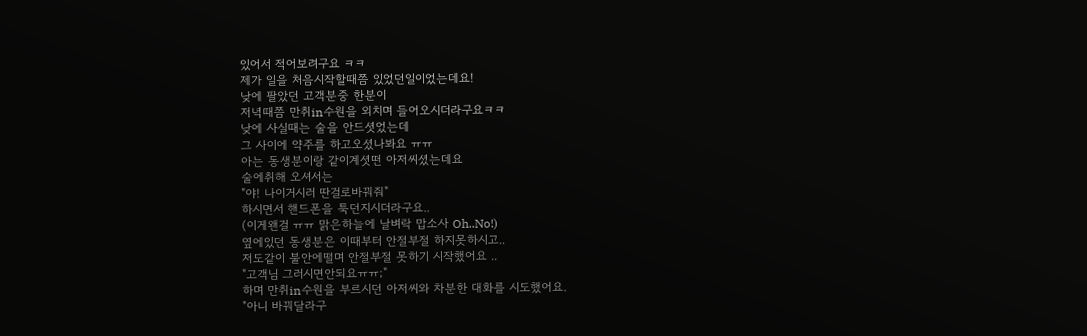있어서 적어보려구요 ㅋㅋ
제가 일을 처음시작할때쯤 있었던일이었는데요!
낮에 팔았던 고객분중 한분이
저녁때쯤 만취in수원을 외치며 들어오시더라구요ㅋㅋ
낮에 사실때는 술을 안드셧었는데
그 사이에 약주를 하고오셨나봐요 ㅠㅠ
아는 동생분이랑 같이계셧떤 아저씨셨는데요
술에취해 오셔서는
"야! 나이거시러 딴걸로바꿔줘"
하시면서 핸드폰을 툭던지시더라구요..
(이게왠걸 ㅠㅠ 맑은하늘에 날벼락 맙소사 Oh..No!)
옆에있던 동생분은 이때부터 안절부절 하지못하시고..
저도같이 불안에떨며 안절부절 못하기 시작했어요 ..
"고객님 그러시면안되요ㅠㅠ;"
하며 만취in수원을 부르시던 아저씨와 차분한 대화를 시도했어요.
"아니 바꿔달라구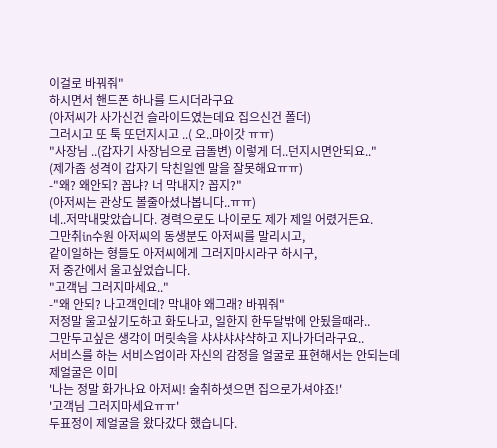이걸로 바꿔줘"
하시면서 핸드폰 하나를 드시더라구요
(아저씨가 사가신건 슬라이드였는데요 집으신건 폴더)
그러시고 또 툭 또던지시고 ..( 오..마이갓 ㅠㅠ)
"사장님 ..(갑자기 사장님으로 급돌변) 이렇게 더..던지시면안되요.."
(제가좀 성격이 갑자기 닥친일엔 말을 잘못해요ㅠㅠ)
-"왜? 왜안되? 꼽냐? 너 막내지? 꼽지?"
(아저씨는 관상도 볼줄아셨나봅니다..ㅠㅠ)
네..저막내맞았습니다. 경력으로도 나이로도 제가 제일 어렸거든요.
그만취in수원 아저씨의 동생분도 아저씨를 말리시고,
같이일하는 형들도 아저씨에게 그러지마시라구 하시구,
저 중간에서 울고싶었습니다.
"고객님 그러지마세요.."
-"왜 안되? 나고객인데? 막내야 왜그래? 바꿔줘"
저정말 울고싶기도하고 화도나고, 일한지 한두달밖에 안됬을때라..
그만두고싶은 생각이 머릿속을 샤샤샤샤샥하고 지나가더라구요..
서비스를 하는 서비스업이라 자신의 감정을 얼굴로 표현해서는 안되는데
제얼굴은 이미
'나는 정말 화가나요 아저씨! 술취하셧으면 집으로가셔야죠!'
'고객님 그러지마세요ㅠㅠ'
두표정이 제얼굴을 왔다갔다 했습니다.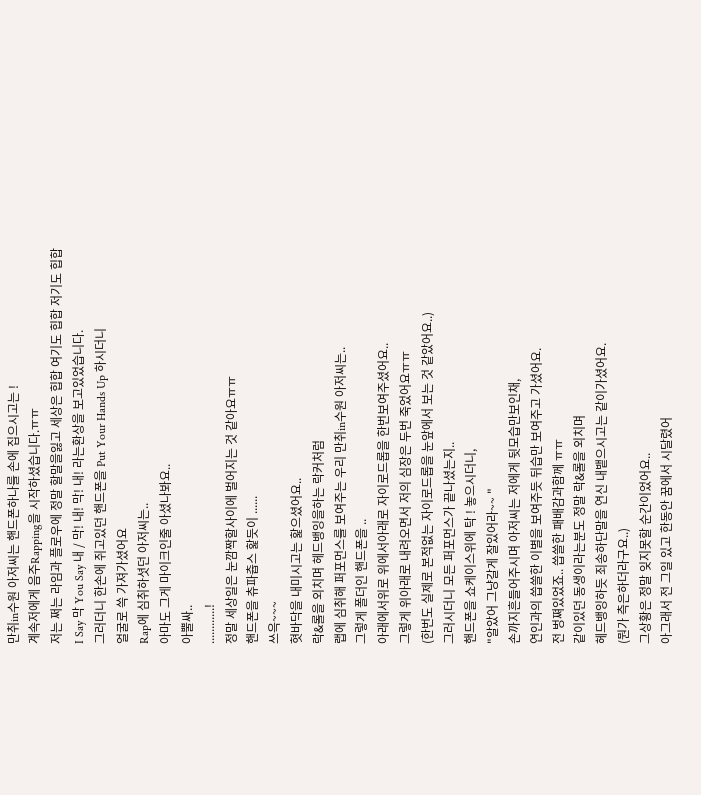만취in수원 아저씨는 핸드폰하나를 손에 집으시고는 !
계속저에게 음주Rapping을 시작하셨습니다.ㅠㅠ
저는 쩌는 라임과 플로우에 정말 할말을잃고 세상은 힙합 여기도 힙합 저기도 힙합
I Say 막 You Say 내 / 막! 내! 막! 내! 라는환상을 보고있었습니다.
그러더니 한손에 쥐고있던 핸드폰을 Put Your Hands Up 하시더니
얼굴로 쓱 가져가셨어요
Rap에 심취하셧던 아저씨는..
아마도 그게 마이크인줄 아셨나봐요..
아뿔싸..
............!
정말 세상일은 눈깜짝할사이에 벌어지는 것 같아요ㅠㅠ
핸드폰을 츄파츕스 핥듯이 ......
쓰윽~~~
혓바닥을 내미시고는 핥으셨어요..
락&롤을 외치며 헤드뱅잉을하는 락커처럼
랩에 심취해 퍼포먼스를 보여주는 우리 만취in수원 아저씨는..
그렇게 폴더인 핸드폰을 ..
아래에서위로 위에서아래로 자이로드롭을 한번보여주셨어요..
그렇게 위아래로 내려오면서 저의 심장은 두번 죽었어요ㅠㅠ
(한번도 실제로 본적없는 자이로드롭을 눈앞에서 보는 것 같았어요..)
그러시더니 모든 퍼포먼스가 끝나셨는지..
핸드폰을 쇼케이스위에 탁 ! 놓으시더니,
"알았어 그냥갈게 잘있어라~~ "
손까지흔들어주시며 아저씨는 저에게 뒷모습만보인채,
연인과의 씁쓸한 이별을 보여주듯 뒤습만 보여주고 가셨어요.
전 벙쪄있었죠.. 씁쓸한 패배감과함께 ㅠㅠ
같이있던 동생이라는분도 정말 락&롤을 외치며
헤드뱅잉하듯 죄송하단말을 연신 내뱉으시고는 같이가셨어요.
(뭔가 측은하더라구요..)
그상황은 정말 잊지못할 순간이었어요..
아그래서 전 그일 있고 한동안 꿈에서 시달렸어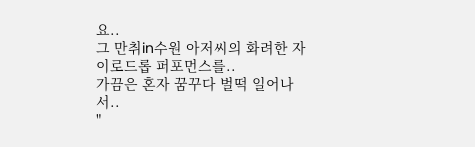요..
그 만취in수원 아저씨의 화려한 자이로드롭 퍼포먼스를..
가끔은 혼자 꿈꾸다 벌떡 일어나서..
"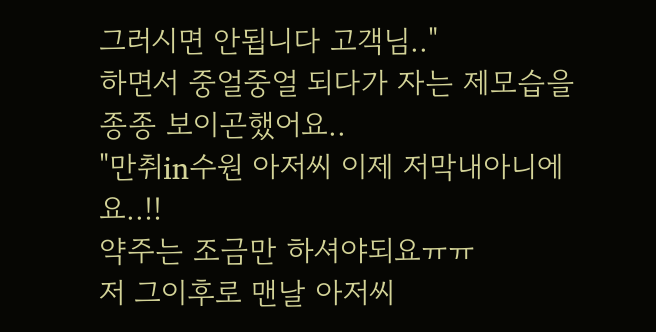그러시면 안됩니다 고객님.."
하면서 중얼중얼 되다가 자는 제모습을 종종 보이곤했어요..
"만취in수원 아저씨 이제 저막내아니에요..!!
약주는 조금만 하셔야되요ㅠㅠ
저 그이후로 맨날 아저씨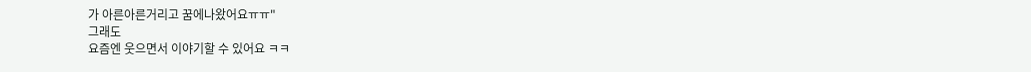가 아른아른거리고 꿈에나왔어요ㅠㅠ"
그래도
요즘엔 웃으면서 이야기할 수 있어요 ㅋㅋ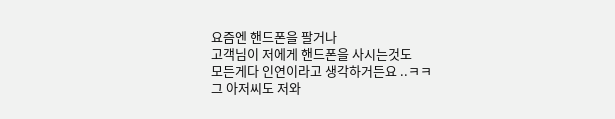요즘엔 핸드폰을 팔거나
고객님이 저에게 핸드폰을 사시는것도
모든게다 인연이라고 생각하거든요 ..ㅋㅋ
그 아저씨도 저와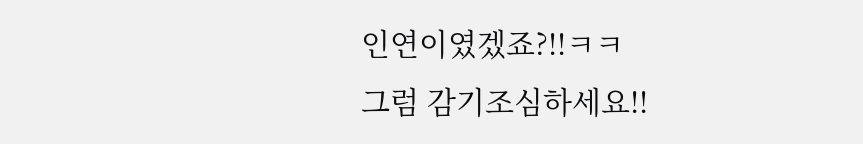인연이였겠죠?!!ㅋㅋ
그럼 감기조심하세요!!